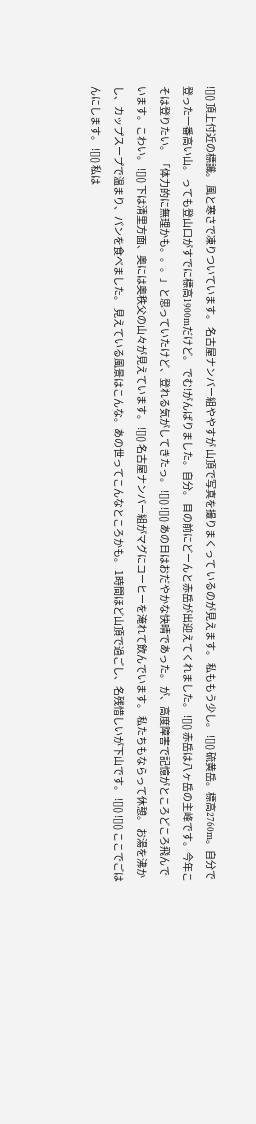![]() 頂上付近の標識。 風と寒さで凍りついています。 名古屋ナンバー組ややすが 山頂で写真を撮りまくって いるのが見えます。 私ももう少し。 ![]() 硫黄岳。標高2760m。自分で登った一番高い山。 っても登山口がすでに標高1900mだけど。 でむ!がんばりました。自分。 目の前にどーんと赤岳が出迎えてくれました。 ![]() 赤岳は八ヶ岳の主峰です。今年こそは登りたい。 「体力的に無理かも。。。」と思っていたけど、登れる気がしてきたっ。 ![]() ![]() あの日はおだやかな快晴であった。 が、高度障害で記憶がところどころ飛んでいます。こわい。 ![]() 下は清里方面、奥には奥秩父の山々が見えています。 ![]() 名古屋ナンバー組がマグにコーヒーを淹れて飲んでいます。 私たちもならって休憩。 お湯を沸かし、カップスープで温まり、パンを食べました。 見えている風景はこんな。あの世ってこんなところかも。 1時間ほど山頂で過ごし、名残惜しいが下山です。 ![]() ![]() ここでごはんにします。 ![]() 私は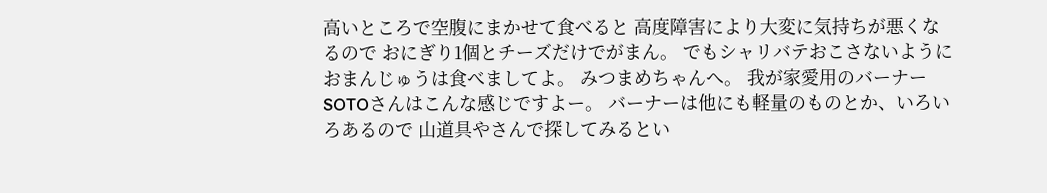高いところで空腹にまかせて食べると 高度障害により大変に気持ちが悪くなるので おにぎり1個とチーズだけでがまん。 でもシャリバテおこさないようにおまんじゅうは食べましてよ。 みつまめちゃんへ。 我が家愛用のバーナーSOTOさんはこんな感じですよー。 バーナーは他にも軽量のものとか、いろいろあるので 山道具やさんで探してみるとい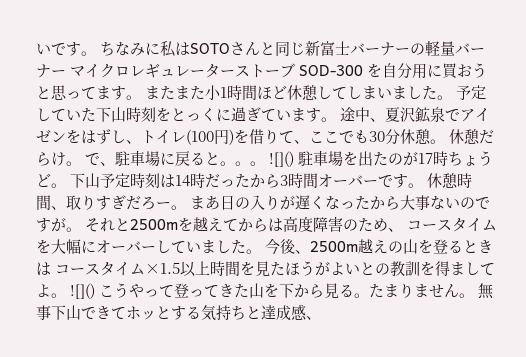いです。 ちなみに私はSOTOさんと同じ新富士バーナーの軽量バーナー マイクロレギュレーターストーブ SOD-300 を自分用に買おうと思ってます。 またまた小1時間ほど休憩してしまいました。 予定していた下山時刻をとっくに過ぎています。 途中、夏沢鉱泉でアイゼンをはずし、トイレ(100円)を借りて、ここでも30分休憩。 休憩だらけ。 で、駐車場に戻ると。。。 ![]() 駐車場を出たのが17時ちょうど。 下山予定時刻は14時だったから3時間オーバーです。 休憩時間、取りすぎだろー。 まあ日の入りが遅くなったから大事ないのですが。 それと2500mを越えてからは高度障害のため、 コースタイムを大幅にオーバーしていました。 今後、2500m越えの山を登るときは コースタイム×1.5以上時間を見たほうがよいとの教訓を得ましてよ。 ![]() こうやって登ってきた山を下から見る。たまりません。 無事下山できてホッとする気持ちと達成感、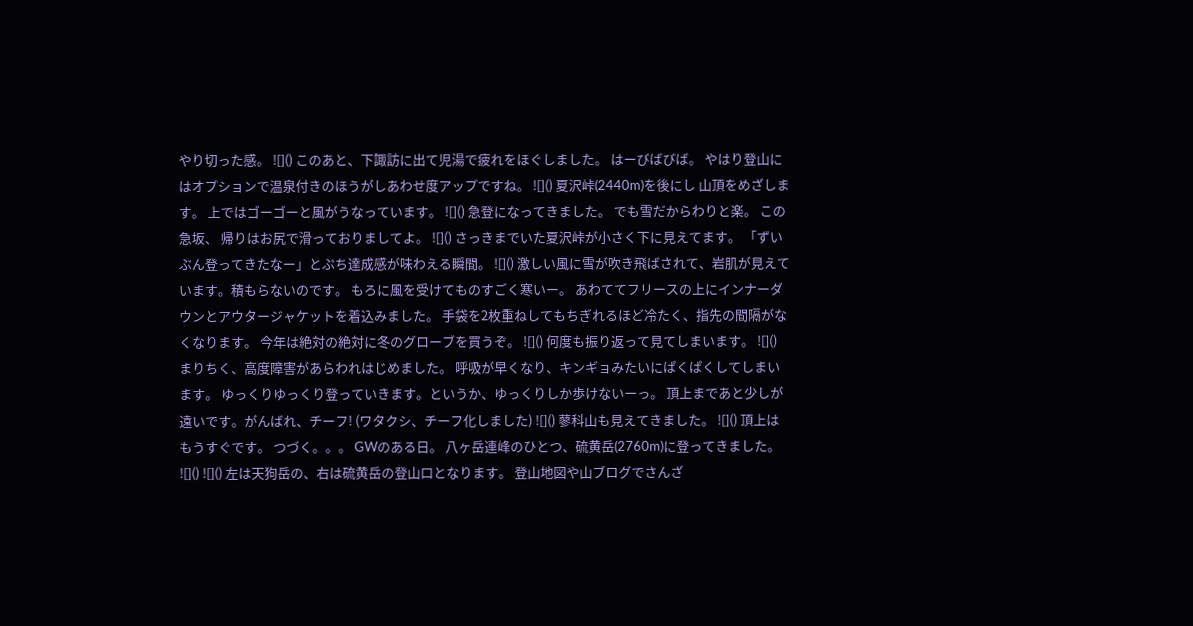やり切った感。 ![]() このあと、下諏訪に出て児湯で疲れをほぐしました。 はーびばびば。 やはり登山にはオプションで温泉付きのほうがしあわせ度アップですね。 ![]() 夏沢峠(2440m)を後にし 山頂をめざします。 上ではゴーゴーと風がうなっています。 ![]() 急登になってきました。 でも雪だからわりと楽。 この急坂、 帰りはお尻で滑っておりましてよ。 ![]() さっきまでいた夏沢峠が小さく下に見えてます。 「ずいぶん登ってきたなー」とぷち達成感が味わえる瞬間。 ![]() 激しい風に雪が吹き飛ばされて、岩肌が見えています。積もらないのです。 もろに風を受けてものすごく寒いー。 あわててフリースの上にインナーダウンとアウタージャケットを着込みました。 手袋を2枚重ねしてもちぎれるほど冷たく、指先の間隔がなくなります。 今年は絶対の絶対に冬のグローブを買うぞ。 ![]() 何度も振り返って見てしまいます。 ![]() まりちく、高度障害があらわれはじめました。 呼吸が早くなり、キンギョみたいにぱくぱくしてしまいます。 ゆっくりゆっくり登っていきます。というか、ゆっくりしか歩けないーっ。 頂上まであと少しが遠いです。がんばれ、チーフ! (ワタクシ、チーフ化しました) ![]() 蓼科山も見えてきました。 ![]() 頂上はもうすぐです。 つづく。。。 GWのある日。 八ヶ岳連峰のひとつ、硫黄岳(2760m)に登ってきました。 ![]() ![]() 左は天狗岳の、右は硫黄岳の登山口となります。 登山地図や山ブログでさんざ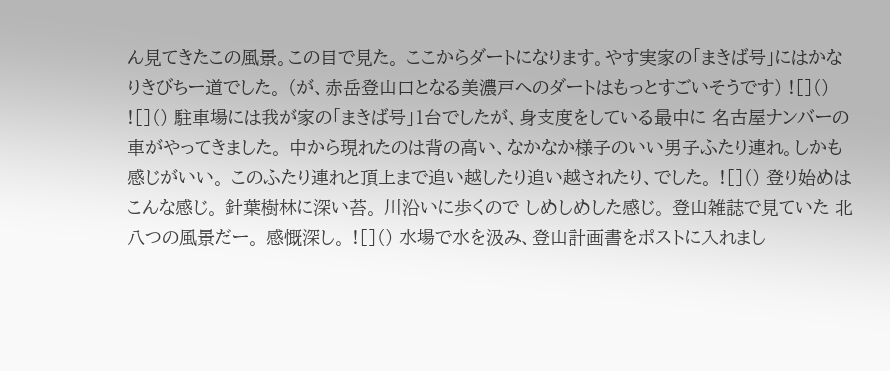ん見てきたこの風景。この目で見た。 ここからダートになります。やす実家の「まきば号」にはかなりきびちー道でした。 (が、赤岳登山口となる美濃戸へのダートはもっとすごいそうです) ![]() ![]() 駐車場には我が家の「まきば号」1台でしたが、身支度をしている最中に 名古屋ナンバーの車がやってきました。 中から現れたのは背の高い、なかなか様子のいい男子ふたり連れ。しかも感じがいい。 このふたり連れと頂上まで追い越したり追い越されたり、でした。 ![]() 登り始めはこんな感じ。 針葉樹林に深い苔。 川沿いに歩くので しめしめした感じ。 登山雑誌で見ていた 北八つの風景だー。 感慨深し。 ![]() 水場で水を汲み、登山計画書をポストに入れまし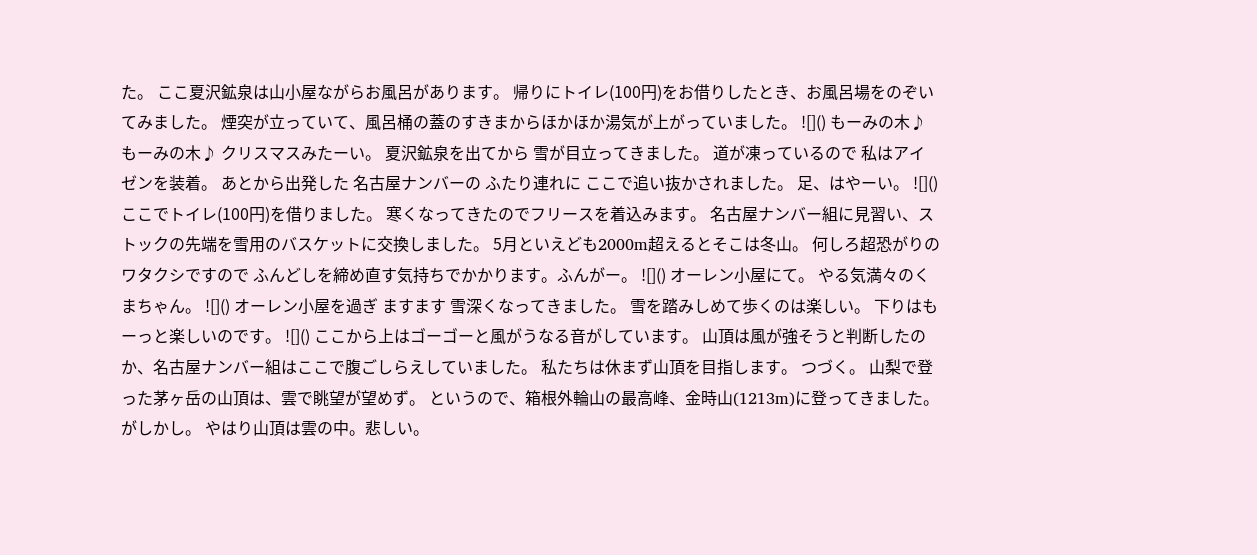た。 ここ夏沢鉱泉は山小屋ながらお風呂があります。 帰りにトイレ(100円)をお借りしたとき、お風呂場をのぞいてみました。 煙突が立っていて、風呂桶の蓋のすきまからほかほか湯気が上がっていました。 ![]() もーみの木♪ もーみの木♪ クリスマスみたーい。 夏沢鉱泉を出てから 雪が目立ってきました。 道が凍っているので 私はアイゼンを装着。 あとから出発した 名古屋ナンバーの ふたり連れに ここで追い抜かされました。 足、はやーい。 ![]() ここでトイレ(100円)を借りました。 寒くなってきたのでフリースを着込みます。 名古屋ナンバー組に見習い、ストックの先端を雪用のバスケットに交換しました。 5月といえども2000m超えるとそこは冬山。 何しろ超恐がりのワタクシですので ふんどしを締め直す気持ちでかかります。ふんがー。 ![]() オーレン小屋にて。 やる気満々のくまちゃん。 ![]() オーレン小屋を過ぎ ますます 雪深くなってきました。 雪を踏みしめて歩くのは楽しい。 下りはもーっと楽しいのです。 ![]() ここから上はゴーゴーと風がうなる音がしています。 山頂は風が強そうと判断したのか、名古屋ナンバー組はここで腹ごしらえしていました。 私たちは休まず山頂を目指します。 つづく。 山梨で登った茅ヶ岳の山頂は、雲で眺望が望めず。 というので、箱根外輪山の最高峰、金時山(1213m)に登ってきました。 がしかし。 やはり山頂は雲の中。悲しい。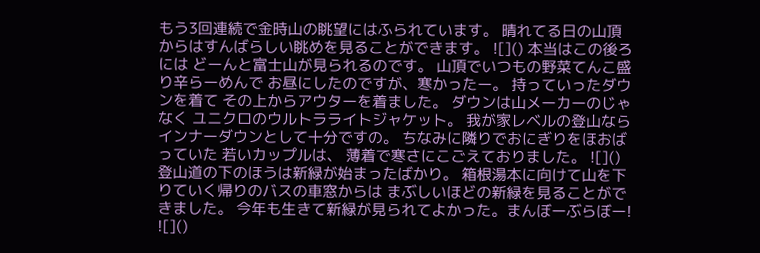もう3回連続で金時山の眺望にはふられています。 晴れてる日の山頂からはすんばらしい眺めを見ることができます。 ![]() 本当はこの後ろには どーんと富士山が見られるのです。 山頂でいつもの野菜てんこ盛り辛らーめんで お昼にしたのですが、寒かったー。 持っていったダウンを着て その上からアウターを着ました。 ダウンは山メーカーのじゃなく ユニクロのウルトラライトジャケット。 我が家レベルの登山なら インナーダウンとして十分ですの。 ちなみに隣りでおにぎりをほおばっていた 若いカップルは、 薄着で寒さにこごえておりました。 ![]() 登山道の下のほうは新緑が始まったばかり。 箱根湯本に向けて山を下りていく帰りのバスの車窓からは まぶしいほどの新緑を見ることができました。 今年も生きて新緑が見られてよかった。まんぼーぶらぼー! ![]()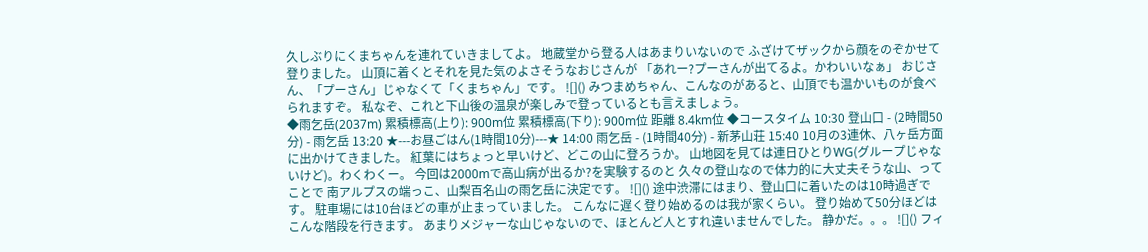久しぶりにくまちゃんを連れていきましてよ。 地蔵堂から登る人はあまりいないので ふざけてザックから顔をのぞかせて登りました。 山頂に着くとそれを見た気のよさそうなおじさんが 「あれー?プーさんが出てるよ。かわいいなぁ」 おじさん、「プーさん」じゃなくて「くまちゃん」です。 ![]() みつまめちゃん、こんなのがあると、山頂でも温かいものが食べられますぞ。 私なぞ、これと下山後の温泉が楽しみで登っているとも言えましょう。
◆雨乞岳(2037m) 累積標高(上り): 900m位 累積標高(下り): 900m位 距離 8.4km位 ◆コースタイム 10:30 登山口 - (2時間50分) - 雨乞岳 13:20 ★---お昼ごはん(1時間10分)---★ 14:00 雨乞岳 - (1時間40分) - 新茅山荘 15:40 10月の3連休、八ヶ岳方面に出かけてきました。 紅葉にはちょっと早いけど、どこの山に登ろうか。 山地図を見ては連日ひとりWG(グループじゃないけど)。わくわくー。 今回は2000mで高山病が出るか?を実験するのと 久々の登山なので体力的に大丈夫そうな山、ってことで 南アルプスの端っこ、山梨百名山の雨乞岳に決定です。 ![]() 途中渋滞にはまり、登山口に着いたのは10時過ぎです。 駐車場には10台ほどの車が止まっていました。 こんなに遅く登り始めるのは我が家くらい。 登り始めて50分ほどはこんな階段を行きます。 あまりメジャーな山じゃないので、ほとんど人とすれ違いませんでした。 静かだ。。。 ![]() フィ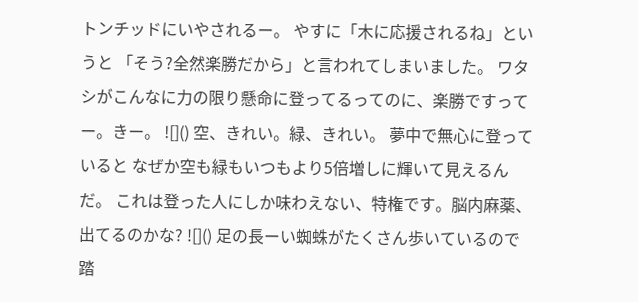トンチッドにいやされるー。 やすに「木に応援されるね」というと 「そう?全然楽勝だから」と言われてしまいました。 ワタシがこんなに力の限り懸命に登ってるってのに、楽勝ですってー。きー。 ![]() 空、きれい。緑、きれい。 夢中で無心に登っていると なぜか空も緑もいつもより5倍増しに輝いて見えるんだ。 これは登った人にしか味わえない、特権です。脳内麻薬、出てるのかな? ![]() 足の長ーい蜘蛛がたくさん歩いているので踏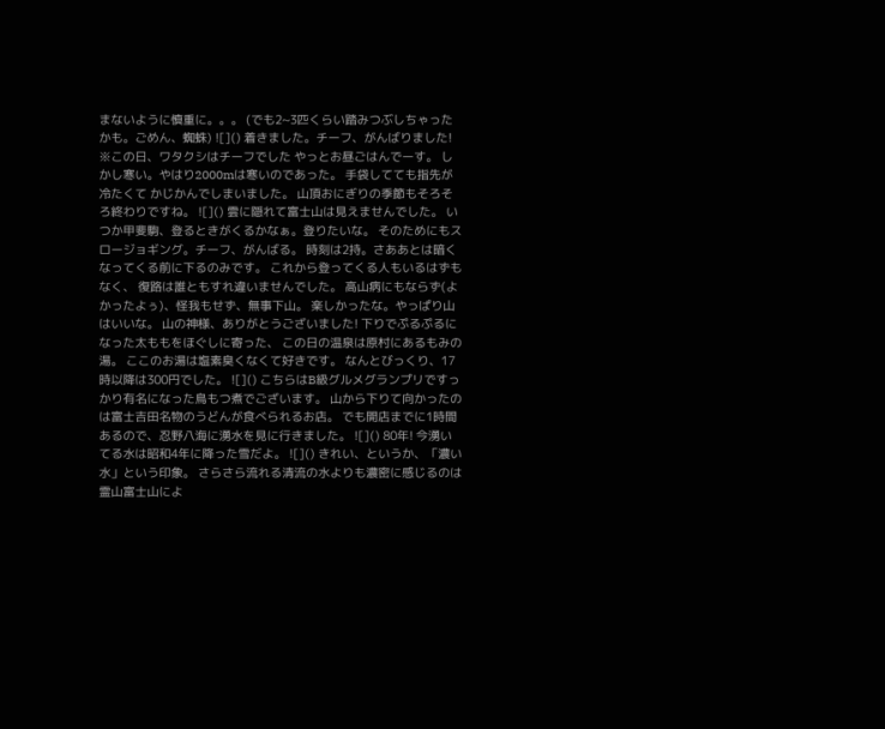まないように慎重に。。。 (でも2~3匹くらい踏みつぶしちゃったかも。ごめん、蜘蛛) ![]() 着きました。チーフ、がんばりました! ※この日、ワタクシはチーフでした やっとお昼ごはんでーす。 しかし寒い。やはり2000mは寒いのであった。 手袋してても指先が冷たくて かじかんでしまいました。 山頂おにぎりの季節もそろそろ終わりですね。 ![]() 雲に隠れて富士山は見えませんでした。 いつか甲斐駒、登るときがくるかなぁ。登りたいな。 そのためにもスロージョギング。チーフ、がんばる。 時刻は2持。さああとは暗くなってくる前に下るのみです。 これから登ってくる人もいるはずもなく、 復路は誰ともすれ違いませんでした。 高山病にもならず(よかったよぅ)、怪我もせず、無事下山。 楽しかったな。やっぱり山はいいな。 山の神様、ありがとうございました! 下りでぷるぷるになった太ももをほぐしに寄った、 この日の温泉は原村にあるもみの湯。 ここのお湯は塩素臭くなくて好きです。 なんとびっくり、17時以降は300円でした。 ![]() こちらはB級グルメグランプリですっかり有名になった鳥もつ煮でございます。 山から下りて向かったのは富士吉田名物のうどんが食べられるお店。 でも開店までに1時間あるので、忍野八海に湧水を見に行きました。 ![]() 80年! 今湧いてる水は昭和4年に降った雪だよ。 ![]() きれい、というか、「濃い水」という印象。 さらさら流れる清流の水よりも濃密に感じるのは 霊山富士山によ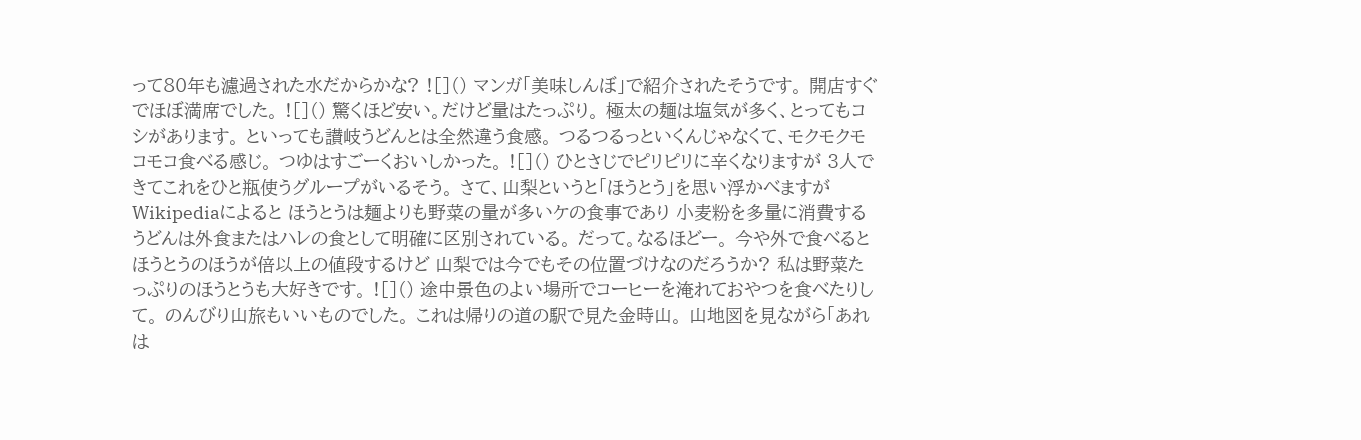って80年も濾過された水だからかな? ![]() マンガ「美味しんぼ」で紹介されたそうです。 開店すぐでほぼ満席でした。 ![]() 驚くほど安い。だけど量はたっぷり。 極太の麺は塩気が多く、とってもコシがあります。 といっても讃岐うどんとは全然違う食感。 つるつるっといくんじゃなくて、モクモクモコモコ食べる感じ。 つゆはすごーくおいしかった。 ![]() ひとさじでピリピリに辛くなりますが 3人できてこれをひと瓶使うグループがいるそう。 さて、山梨というと「ほうとう」を思い浮かべますが Wikipediaによると ほうとうは麺よりも野菜の量が多いケの食事であり 小麦粉を多量に消費するうどんは外食またはハレの食として明確に区別されている。 だって。なるほどー。 今や外で食べるとほうとうのほうが倍以上の値段するけど 山梨では今でもその位置づけなのだろうか? 私は野菜たっぷりのほうとうも大好きです。 ![]() 途中景色のよい場所でコーヒーを淹れておやつを食べたりして。 のんびり山旅もいいものでした。 これは帰りの道の駅で見た金時山。 山地図を見ながら「あれは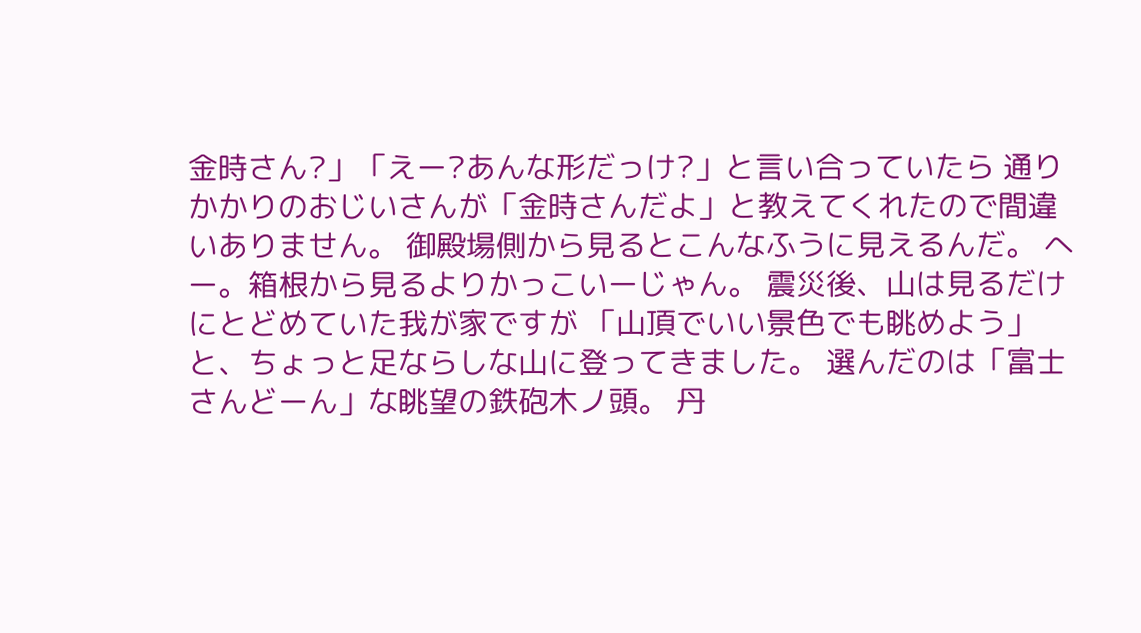金時さん?」「えー?あんな形だっけ?」と言い合っていたら 通りかかりのおじいさんが「金時さんだよ」と教えてくれたので間違いありません。 御殿場側から見るとこんなふうに見えるんだ。 へー。箱根から見るよりかっこいーじゃん。 震災後、山は見るだけにとどめていた我が家ですが 「山頂でいい景色でも眺めよう」と、ちょっと足ならしな山に登ってきました。 選んだのは「富士さんどーん」な眺望の鉄砲木ノ頭。 丹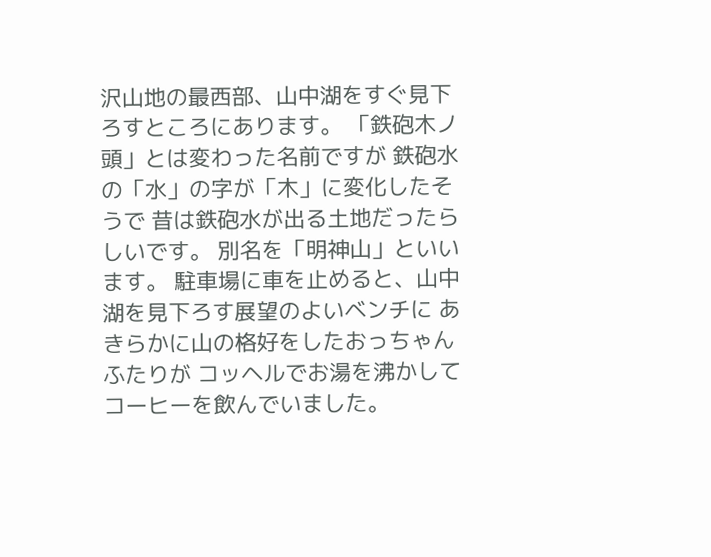沢山地の最西部、山中湖をすぐ見下ろすところにあります。 「鉄砲木ノ頭」とは変わった名前ですが 鉄砲水の「水」の字が「木」に変化したそうで 昔は鉄砲水が出る土地だったらしいです。 別名を「明神山」といいます。 駐車場に車を止めると、山中湖を見下ろす展望のよいベンチに あきらかに山の格好をしたおっちゃんふたりが コッヘルでお湯を沸かしてコーヒーを飲んでいました。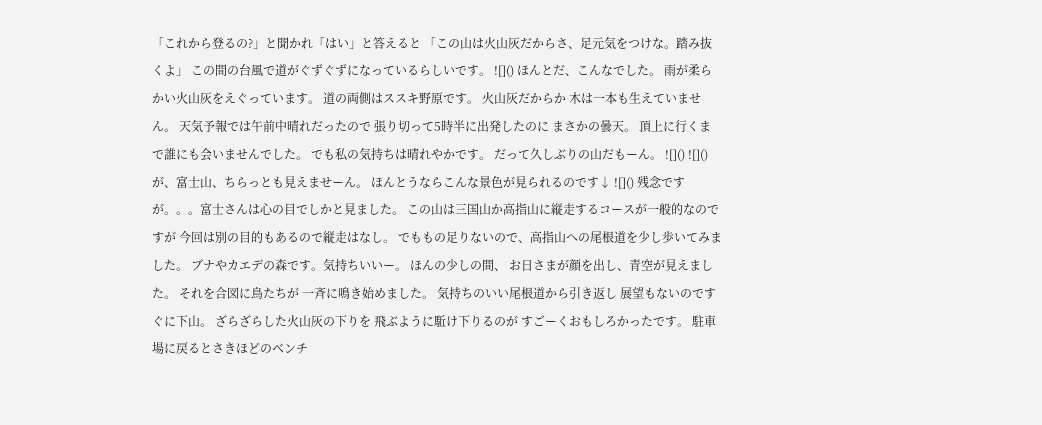「これから登るの?」と聞かれ「はい」と答えると 「この山は火山灰だからさ、足元気をつけな。踏み抜くよ」 この間の台風で道がぐずぐずになっているらしいです。 ![]() ほんとだ、こんなでした。 雨が柔らかい火山灰をえぐっています。 道の両側はススキ野原です。 火山灰だからか 木は一本も生えていません。 天気予報では午前中晴れだったので 張り切って5時半に出発したのに まさかの曇天。 頂上に行くまで誰にも会いませんでした。 でも私の気持ちは晴れやかです。 だって久しぶりの山だもーん。 ![]() ![]() が、富士山、ちらっとも見えませーん。 ほんとうならこんな景色が見られるのです↓ ![]() 残念ですが。。。富士さんは心の目でしかと見ました。 この山は三国山か高指山に縦走するコースが一般的なのですが 今回は別の目的もあるので縦走はなし。 でももの足りないので、高指山への尾根道を少し歩いてみました。 ブナやカエデの森です。気持ちいいー。 ほんの少しの間、 お日さまが顔を出し、青空が見えました。 それを合図に鳥たちが 一斉に鳴き始めました。 気持ちのいい尾根道から引き返し 展望もないのですぐに下山。 ざらざらした火山灰の下りを 飛ぶように駈け下りるのが すごーくおもしろかったです。 駐車場に戻るとさきほどのベンチ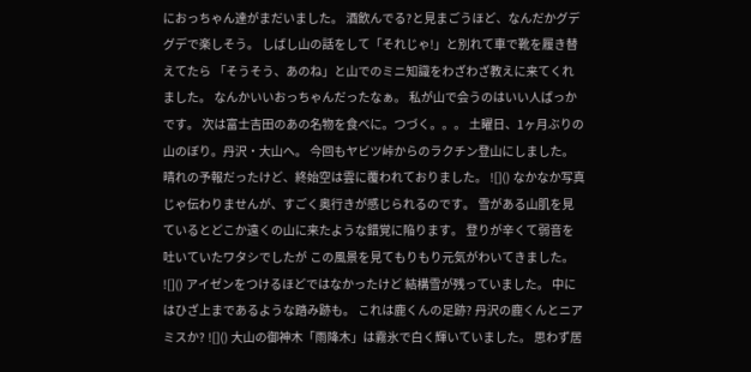におっちゃん達がまだいました。 酒飲んでる?と見まごうほど、なんだかグデグデで楽しそう。 しばし山の話をして「それじゃ!」と別れて車で靴を履き替えてたら 「そうそう、あのね」と山でのミニ知識をわざわざ教えに来てくれました。 なんかいいおっちゃんだったなぁ。 私が山で会うのはいい人ばっかです。 次は富士吉田のあの名物を食べに。つづく。。。 土曜日、1ヶ月ぶりの山のぼり。丹沢・大山へ。 今回もヤビツ峠からのラクチン登山にしました。 晴れの予報だったけど、終始空は雲に覆われておりました。 ![]() なかなか写真じゃ伝わりませんが、すごく奥行きが感じられるのです。 雪がある山肌を見ているとどこか遠くの山に来たような錯覚に陥ります。 登りが辛くて弱音を吐いていたワタシでしたが この風景を見てもりもり元気がわいてきました。 ![]() アイゼンをつけるほどではなかったけど 結構雪が残っていました。 中にはひざ上まであるような踏み跡も。 これは鹿くんの足跡? 丹沢の鹿くんとニアミスか? ![]() 大山の御神木「雨降木」は霧氷で白く輝いていました。 思わず居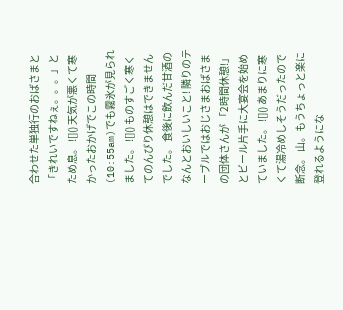合わせた単独行のおばさまと「きれいですねぇ。。。」とため息。 ![]() 天気が悪くて寒かったおかげでこの時間(10:55am)でも霧氷が見られました。 ![]() ものすごく寒くてのんびり休憩はできませんでした。 食後に飲んだ甘酒のなんとおいしいこと! 隣りのテーブルではおじさまおばさまの団体さんが 「2時間休憩!」とビール片手に大宴会を始めていました。 ![]() あまりに寒くて湯冷めしそうだったので断念。 山。もうちょっと楽に登れるようにな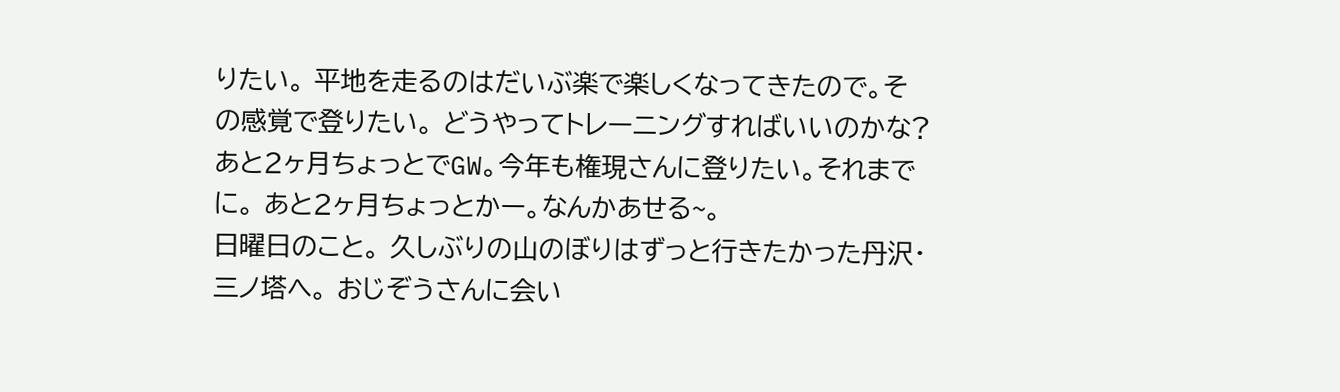りたい。 平地を走るのはだいぶ楽で楽しくなってきたので。その感覚で登りたい。 どうやってトレーニングすればいいのかな? あと2ヶ月ちょっとでGW。今年も権現さんに登りたい。それまでに。 あと2ヶ月ちょっとかー。なんかあせる~。
日曜日のこと。 久しぶりの山のぼりはずっと行きたかった丹沢・三ノ塔へ。 おじぞうさんに会い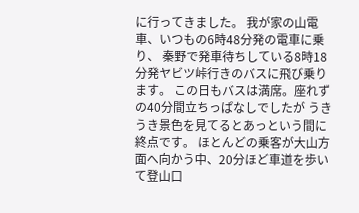に行ってきました。 我が家の山電車、いつもの6時48分発の電車に乗り、 秦野で発車待ちしている8時18分発ヤビツ峠行きのバスに飛び乗ります。 この日もバスは満席。座れずの40分間立ちっぱなしでしたが うきうき景色を見てるとあっという間に終点です。 ほとんどの乗客が大山方面へ向かう中、20分ほど車道を歩いて登山口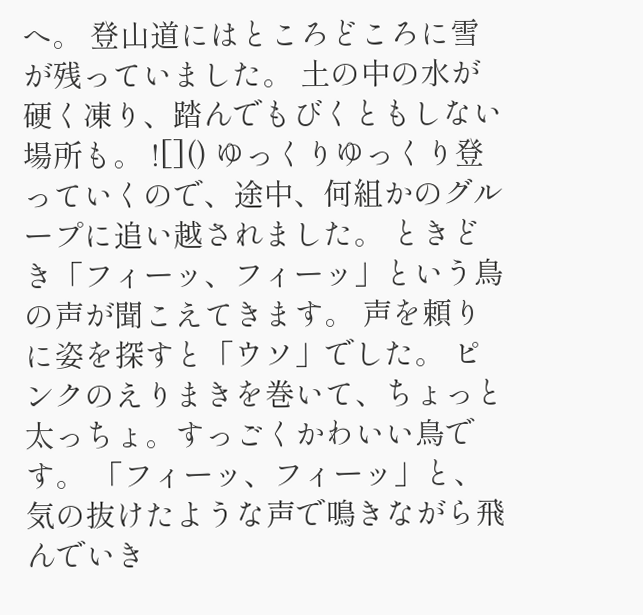へ。 登山道にはところどころに雪が残っていました。 土の中の水が硬く凍り、踏んでもびくともしない場所も。 ![]() ゆっくりゆっくり登っていくので、途中、何組かのグループに追い越されました。 ときどき「フィーッ、フィーッ」という鳥の声が聞こえてきます。 声を頼りに姿を探すと「ウソ」でした。 ピンクのえりまきを巻いて、ちょっと太っちょ。すっごくかわいい鳥です。 「フィーッ、フィーッ」と、気の抜けたような声で鳴きながら飛んでいき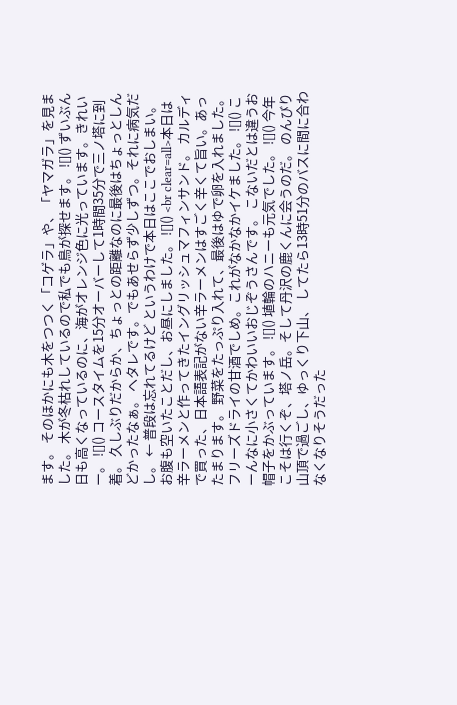ます。 そのほかにも木をつつく「コゲラ」や、「ヤマガラ」を見ました。 木が冬枯れしているので私でも鳥が探せます。 ![]() ずいぶん日も高くなっているのに、海がオレンジ色に光っています。きれいー。 ![]() コースタイムを15分オーバーして1時間35分で三ノ塔に到着。 久しぶりだからか、ちょっとの距離なのに最後はちょっとしんどかったなぁ。 ヘタレです。でもあせらず少しずつ。それに病気だし。 ← 普段は忘れてるけど というわけで本日はここでおしまい。 お腹も空いたことだし、お昼にしました。 ![]() <br clear=all>本日は辛ラーメンと作ってきたイングリッシュマフィンサンド。 カルディで買った、日本語表記がない辛ラーメンはすごく辛くて旨い。あったまります。 野菜をたっぷり入れて、最後はゆで卵を入れました。 フリーズドライの甘酒でしめ。これがなかなかイケました。 ![]() こーんなに小さくてかわいいおじぞうさんです。 こないだとは違うお帽子をかぶっています。 ![]() 埴輪のハニーも元気でした。 ![]() 今年こそは行くぞ、塔ノ岳。そして丹沢の鹿くんに会うのだ。 のんびり山頂で過ごし、ゆっくり下山、 してたら13時51分のバスに間に合わなくなりそうだった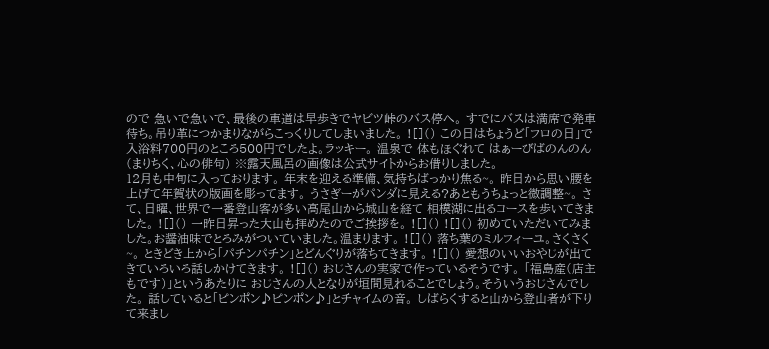ので 急いで急いで、最後の車道は早歩きでヤビツ峠のバス停へ。 すでにバスは満席で発車待ち。吊り革につかまりながらこっくりしてしまいました。 ![]() この日はちょうど「フロの日」で入浴料700円のところ500円でしたよ。ラッキー。 温泉で 体もほぐれて はぁーびばのんのん (まりちく、心の俳句) ※露天風呂の画像は公式サイトからお借りしました。
12月も中旬に入っております。 年末を迎える準備、気持ちばっかり焦る~。 昨日から思い腰を上げて年賀状の版画を彫ってます。 うさぎーがパンダに見える?あともうちょっと微調整~。 さて、日曜、世界で一番登山客が多い高尾山から城山を経て 相模湖に出るコースを歩いてきました。 ![]() 一昨日昇った大山も拝めたのでご挨拶を。 ![]() ![]() 初めていただいてみました。お醤油味でとろみがついていました。温まります。 ![]() 落ち葉のミルフィーユ。さくさく~。 ときどき上から「パチンパチン」とどんぐりが落ちてきます。 ![]() 愛想のいいおやじが出てきていろいろ話しかけてきます。 ![]() おじさんの実家で作っているそうです。 「福島産(店主もです)」というあたりに おじさんの人となりが垣間見れることでしょう。そういうおじさんでした。 話していると「ピンポン♪ピンポン♪」とチャイムの音。 しばらくすると山から登山者が下りて来まし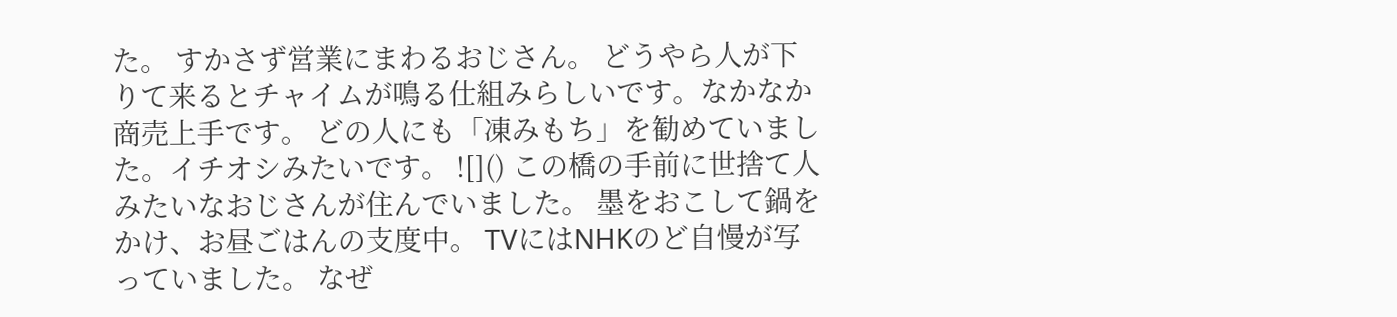た。 すかさず営業にまわるおじさん。 どうやら人が下りて来るとチャイムが鳴る仕組みらしいです。なかなか商売上手です。 どの人にも「凍みもち」を勧めていました。イチオシみたいです。 ![]() この橋の手前に世捨て人みたいなおじさんが住んでいました。 墨をおこして鍋をかけ、お昼ごはんの支度中。 TVにはNHKのど自慢が写っていました。 なぜ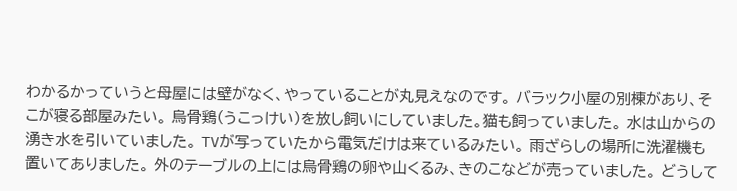わかるかっていうと母屋には壁がなく、やっていることが丸見えなのです。 バラック小屋の別棟があり、そこが寝る部屋みたい。 烏骨鶏(うこっけい)を放し飼いにしていました。猫も飼っていました。 水は山からの湧き水を引いていました。 TVが写っていたから電気だけは来ているみたい。 雨ざらしの場所に洗濯機も置いてありました。 外のテーブルの上には烏骨鶏の卵や山くるみ、きのこなどが売っていました。 どうして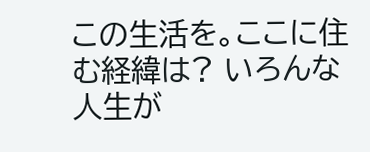この生活を。ここに住む経緯は? いろんな人生が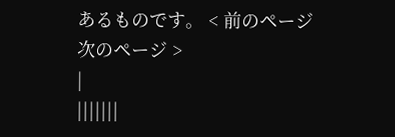あるものです。 < 前のページ次のページ >
|
|||||||